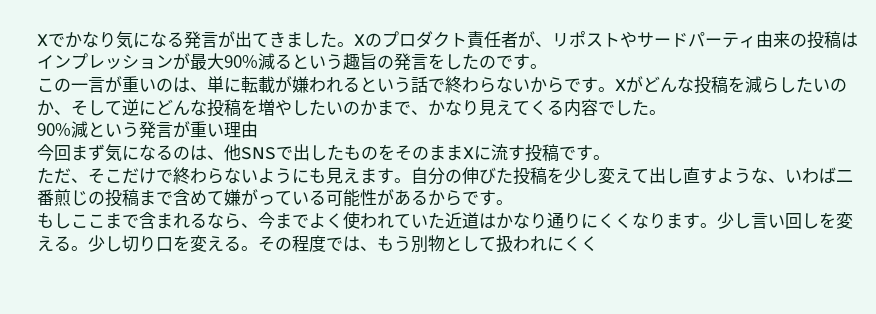Xでかなり気になる発言が出てきました。Xのプロダクト責任者が、リポストやサードパーティ由来の投稿はインプレッションが最大90%減るという趣旨の発言をしたのです。
この一言が重いのは、単に転載が嫌われるという話で終わらないからです。Xがどんな投稿を減らしたいのか、そして逆にどんな投稿を増やしたいのかまで、かなり見えてくる内容でした。
90%減という発言が重い理由
今回まず気になるのは、他SNSで出したものをそのままXに流す投稿です。
ただ、そこだけで終わらないようにも見えます。自分の伸びた投稿を少し変えて出し直すような、いわば二番煎じの投稿まで含めて嫌がっている可能性があるからです。
もしここまで含まれるなら、今までよく使われていた近道はかなり通りにくくなります。少し言い回しを変える。少し切り口を変える。その程度では、もう別物として扱われにくく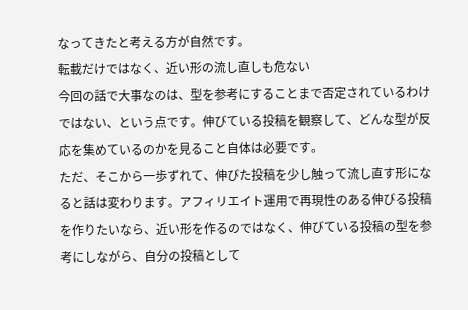なってきたと考える方が自然です。
転載だけではなく、近い形の流し直しも危ない
今回の話で大事なのは、型を参考にすることまで否定されているわけではない、という点です。伸びている投稿を観察して、どんな型が反応を集めているのかを見ること自体は必要です。
ただ、そこから一歩ずれて、伸びた投稿を少し触って流し直す形になると話は変わります。アフィリエイト運用で再現性のある伸びる投稿を作りたいなら、近い形を作るのではなく、伸びている投稿の型を参考にしながら、自分の投稿として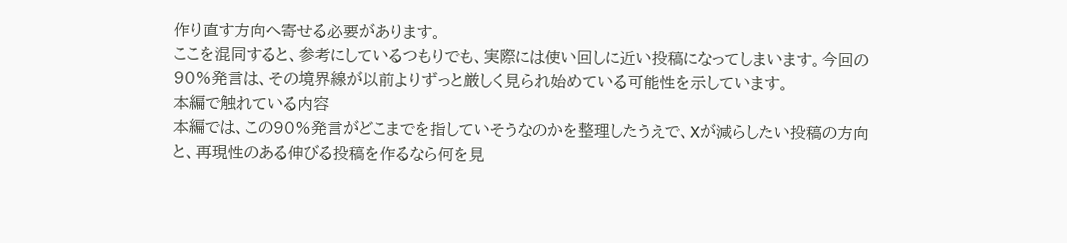作り直す方向へ寄せる必要があります。
ここを混同すると、参考にしているつもりでも、実際には使い回しに近い投稿になってしまいます。今回の90%発言は、その境界線が以前よりずっと厳しく見られ始めている可能性を示しています。
本編で触れている内容
本編では、この90%発言がどこまでを指していそうなのかを整理したうえで、Xが減らしたい投稿の方向と、再現性のある伸びる投稿を作るなら何を見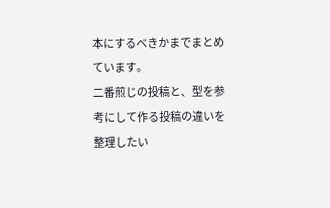本にするべきかまでまとめています。
二番煎じの投稿と、型を参考にして作る投稿の違いを整理したい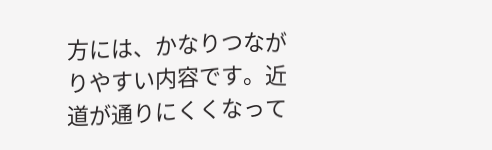方には、かなりつながりやすい内容です。近道が通りにくくなって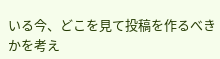いる今、どこを見て投稿を作るべきかを考え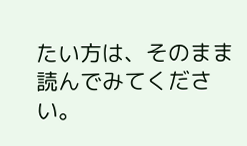たい方は、そのまま読んでみてください。